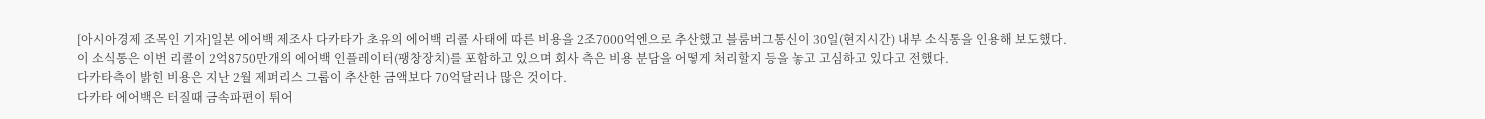[아시아경제 조목인 기자]일본 에어백 제조사 다카타가 초유의 에어백 리콜 사태에 따른 비용을 2조7000억엔으로 추산했고 블룸버그통신이 30일(현지시간) 내부 소식통을 인용해 보도했다.
이 소식통은 이번 리콜이 2억8750만개의 에어백 인플레이터(팽창장치)를 포함하고 있으며 회사 측은 비용 분담을 어떻게 처리할지 등을 놓고 고심하고 있다고 전했다.
다카타측이 밝힌 비용은 지난 2월 제퍼리스 그룹이 추산한 금액보다 70억달러나 많은 것이다.
다카타 에어백은 터질때 금속파편이 튀어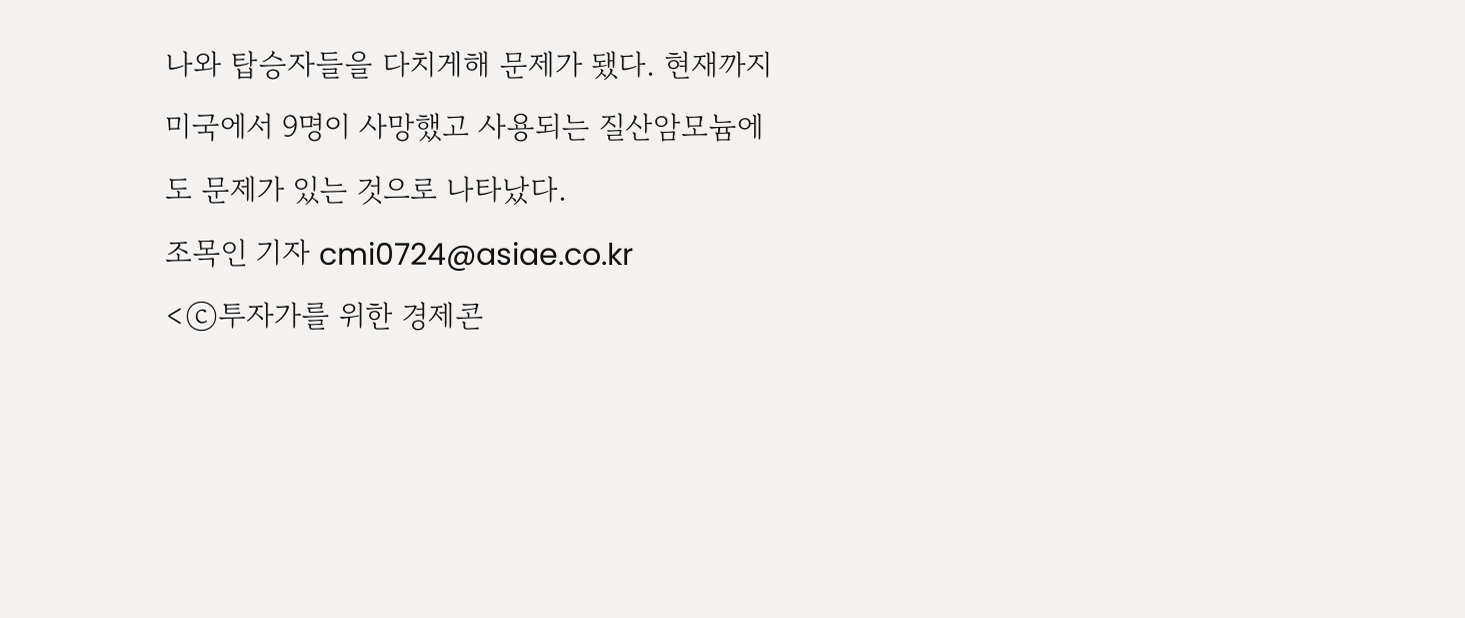나와 탑승자들을 다치게해 문제가 됐다. 현재까지 미국에서 9명이 사망했고 사용되는 질산암모늄에도 문제가 있는 것으로 나타났다.
조목인 기자 cmi0724@asiae.co.kr
<ⓒ투자가를 위한 경제콘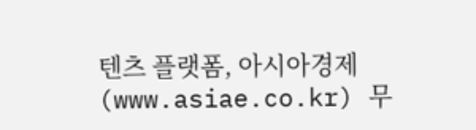텐츠 플랫폼, 아시아경제(www.asiae.co.kr) 무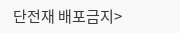단전재 배포금지>